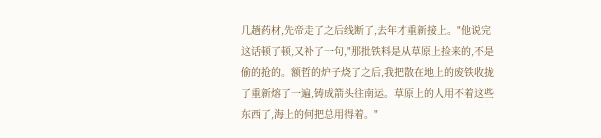几趟药材,先帝走了之后线断了,去年才重新接上。"他说完这话顿了顿,又补了一句,"那批铁料是从草原上捡来的,不是偷的抢的。额哲的炉子烧了之后,我把散在地上的废铁收拢了重新熔了一遍,铸成箭头往南运。草原上的人用不着这些东西了,海上的何把总用得着。"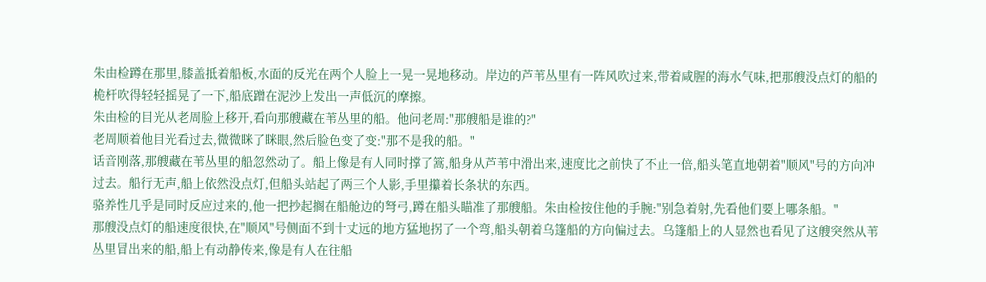朱由检蹲在那里,膝盖抵着船板,水面的反光在两个人脸上一晃一晃地移动。岸边的芦苇丛里有一阵风吹过来,带着咸腥的海水气味,把那艘没点灯的船的桅杆吹得轻轻摇晃了一下,船底蹭在泥沙上发出一声低沉的摩擦。
朱由检的目光从老周脸上移开,看向那艘藏在苇丛里的船。他问老周:"那艘船是谁的?"
老周顺着他目光看过去,微微眯了眯眼,然后脸色变了变:"那不是我的船。"
话音刚落,那艘藏在苇丛里的船忽然动了。船上像是有人同时撑了篙,船身从芦苇中滑出来,速度比之前快了不止一倍,船头笔直地朝着"顺风"号的方向冲过去。船行无声,船上依然没点灯,但船头站起了两三个人影,手里攥着长条状的东西。
骆养性几乎是同时反应过来的,他一把抄起搁在船舱边的弩弓,蹲在船头瞄准了那艘船。朱由检按住他的手腕:"别急着射,先看他们要上哪条船。"
那艘没点灯的船速度很快,在"顺风"号侧面不到十丈远的地方猛地拐了一个弯,船头朝着乌篷船的方向偏过去。乌篷船上的人显然也看见了这艘突然从苇丛里冒出来的船,船上有动静传来,像是有人在往船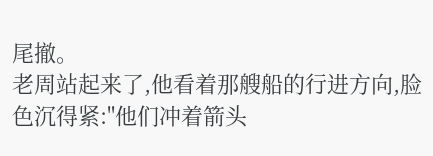尾撤。
老周站起来了,他看着那艘船的行进方向,脸色沉得紧:"他们冲着箭头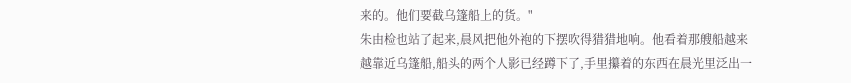来的。他们要截乌篷船上的货。"
朱由检也站了起来,晨风把他外袍的下摆吹得猎猎地响。他看着那艘船越来越靠近乌篷船,船头的两个人影已经蹲下了,手里攥着的东西在晨光里泛出一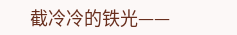截冷冷的铁光——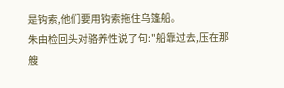是钩索,他们要用钩索拖住乌篷船。
朱由检回头对骆养性说了句:"船靠过去,压在那艘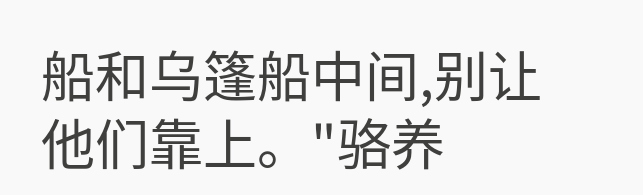船和乌篷船中间,别让他们靠上。"骆养